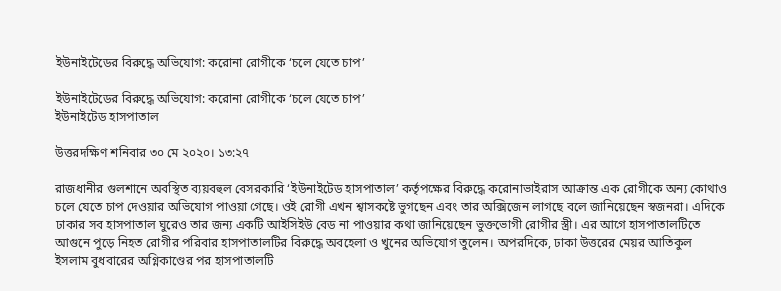ইউনাইটেডের বিরুদ্ধে অভিযোগ: করোনা রোগীকে ‘চলে যেতে চাপ’

ইউনাইটেডের বিরুদ্ধে অভিযোগ: করোনা রোগীকে ‘চলে যেতে চাপ’
ইউনাইটেড হাসপাতাল

উত্তরদক্ষিণ শনিবার ৩০ মে ২০২০। ১৩:২৭

রাজধানীর গুলশানে অবস্থিত ব্যয়বহুল বেসরকারি ‘ইউনাইটেড হাসপাতাল’ কর্তৃপক্ষের বিরুদ্ধে করোনাভাইরাস আক্রান্ত এক রোগীকে অন্য কোথাও চলে যেতে চাপ দেওয়ার অভিযোগ পাওয়া গেছে। ওই রোগী এখন শ্বাসকষ্টে ভুগছেন এবং তার অক্সিজেন লাগছে বলে জানিয়েছেন স্বজনরা। এদিকে ঢাকার সব হাসপাতাল ঘুরেও তার জন্য একটি আইসিইউ বেড না পাওয়ার কথা জানিয়েছেন ভুক্তভোগী রোগীর স্ত্রী। এর আগে হাসপাতালটিতে আগুনে পুড়ে নিহত রোগীর পরিবার হাসপাতালটির বিরুদ্ধে অবহেলা ও খুনের অভিযোগ তুলেন। অপরদিকে, ঢাকা উত্তরের মেয়র আতিকুল ইসলাম বুধবারের অগ্নিকাণ্ডের পর হাসপাতালটি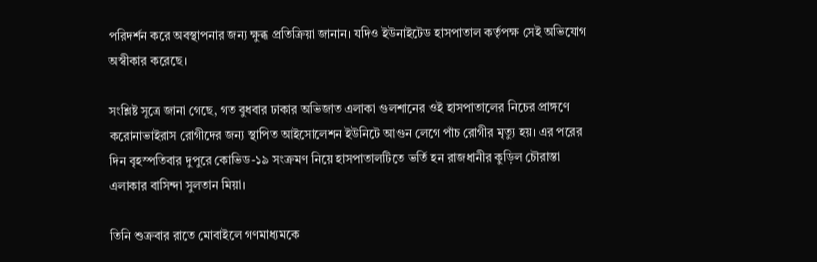পরিদর্শন করে অবস্থাপনার জন্য ক্ষুব্ধ প্রতিক্রিয়া জানান। যদিও ইউনাইটেড হাসপাতাল কর্তৃপক্ষ সেই অভিযোগ অস্বীকার করেছে।

সংশ্লিষ্ট সূত্রে জানা গেছে, গত বুধবার ঢাকার অভিজাত এলাকা গুলশানের ওই হাসপাতালের নিচের প্রাঙ্গণে করোনাভাইরাস রোগীদের জন্য স্থাপিত আইসোলেশন ইউনিটে আগুন লেগে পাঁচ রোগীর মৃত্যু হয়। এর পরের দিন বৃহস্পতিবার দুপুরে কোভিড-১৯ সংক্রমণ নিয়ে হাসপাতালটিতে ভর্তি হন রাজধানীর কুড়িল চৌরাস্তা এলাকার বাসিন্দা সুলতান মিয়া।

তিনি শুক্রবার রাতে মোবাইলে গণমাধ্যমকে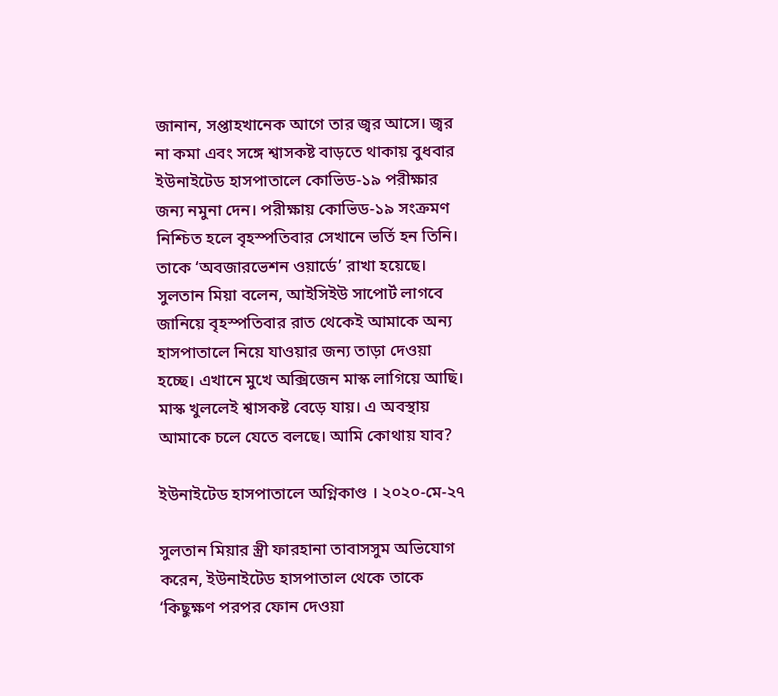জানান, সপ্তাহখানেক আগে তার জ্বর আসে। জ্বর না কমা এবং সঙ্গে শ্বাসকষ্ট বাড়তে থাকায় বুধবার ইউনাইটেড হাসপাতালে কোভিড-১৯ পরীক্ষার জন্য নমুনা দেন। পরীক্ষায় কোভিড-১৯ সংক্রমণ নিশ্চিত হলে বৃহস্পতিবার সেখানে ভর্তি হন তিনি। তাকে ‘অবজারভেশন ওয়ার্ডে’ রাখা হয়েছে। সুলতান মিয়া বলেন, আইসিইউ সাপোর্ট লাগবে জানিয়ে বৃহস্পতিবার রাত থেকেই আমাকে অন্য হাসপাতালে নিয়ে যাওয়ার জন্য তাড়া দেওয়া হচ্ছে। এখানে মুখে অক্সিজেন মাস্ক লাগিয়ে আছি। মাস্ক খুললেই শ্বাসকষ্ট বেড়ে যায়। এ অবস্থায় আমাকে চলে যেতে বলছে। আমি কোথায় যাব?

ইউনাইটেড হাসপাতালে অগ্নিকাণ্ড । ২০২০-মে-২৭

সুলতান মিয়ার স্ত্রী ফারহানা তাবাসসুম অভিযোগ করেন, ইউনাইটেড হাসপাতাল থেকে তাকে ‘কিছুক্ষণ পরপর ফোন দেওয়া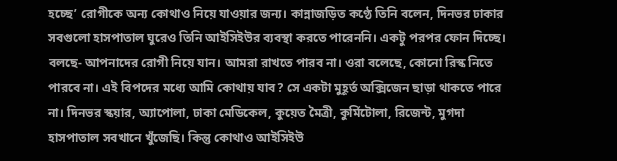হচ্ছে’ রোগীকে অন্য কোথাও নিয়ে যাওয়ার জন্য। কান্নাজড়িত কণ্ঠে তিনি বলেন, দিনভর ঢাকার সবগুলো হাসপাতাল ঘুরেও তিনি আইসিইউর ব্যবস্থা করতে পারেননি। একটু পরপর ফোন দিচ্ছে। বলছে- আপনাদের রোগী নিয়ে যান। আমরা রাখতে পারব না। ওরা বলেছে, কোনো রিস্ক নিতে পারবে না। এই বিপদের মধ্যে আমি কোথায় যাব? সে একটা মুহূর্ত অক্সিজেন ছাড়া থাকতে পারে না। দিনভর স্কয়ার, অ্যাপোলা, ঢাকা মেডিকেল, কুয়েত মৈত্রী, কুর্মিটোলা, রিজেন্ট, মুগদা হাসপাতাল সবখানে খুঁজেছি। কিন্তু কোথাও আইসিইউ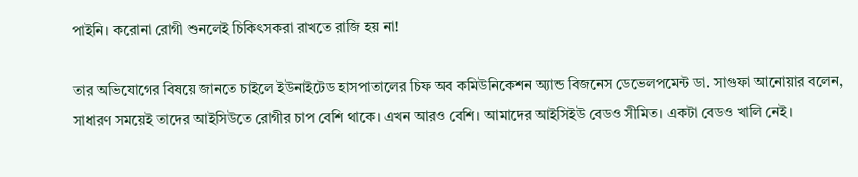পাইনি। করোনা রোগী শুনলেই চিকিৎসকরা রাখতে রাজি হয় না!

তার অভিযোগের বিষয়ে জানতে চাইলে ইউনাইটেড হাসপাতালের চিফ অব কমিউনিকেশন অ্যান্ড বিজনেস ডেভেলপমেন্ট ডা. সাগুফা আনোয়ার বলেন, সাধারণ সময়েই তাদের আইসিউতে রোগীর চাপ বেশি থাকে। এখন আরও বেশি। আমাদের আইসিইউ বেডও সীমিত। একটা বেডও খালি নেই।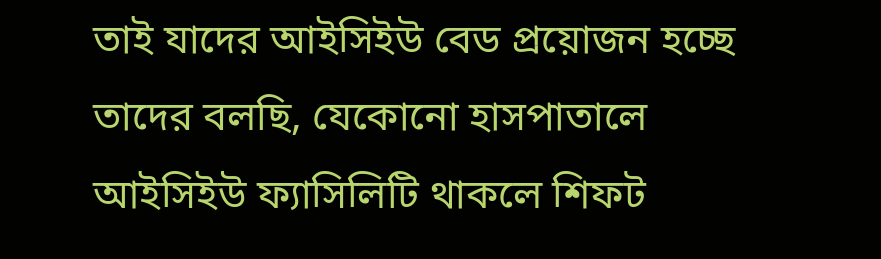তাই যাদের আইসিইউ বেড প্রয়োজন হচ্ছে তাদের বলছি, যেকোনো হাসপাতালে আইসিইউ ফ্যাসিলিটি থাকলে শিফট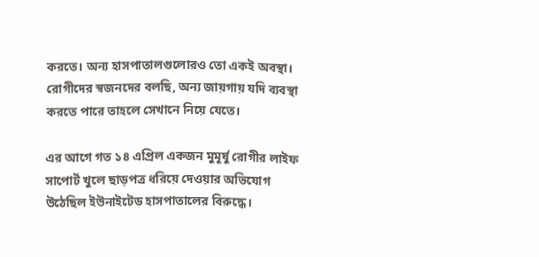করতে। অন্য হাসপাতালগুলোরও তো একই অবস্থা। রোগীদের স্বজনদের বলছি, অন্য জায়গায় যদি ব্যবস্থা করতে পারে তাহলে সেখানে নিয়ে যেতে।

এর আগে গত ১৪ এপ্রিল একজন মুমূর্ষু রোগীর লাইফ সাপোর্ট খুলে ছাড়পত্র ধরিয়ে দেওয়ার অভিযোগ উঠেছিল ইউনাইটেড হাসপাতালের বিরুদ্ধে।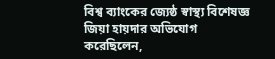বিশ্ব ব্যাংকের জ্যেষ্ঠ স্বাস্থ্য বিশেষজ্ঞ জিয়া হায়দার অভিযোগ করেছিলেন,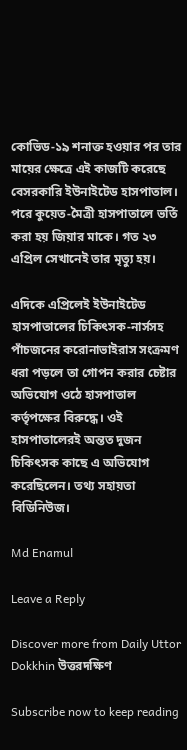কোভিড-১৯ শনাক্ত হওয়ার পর তার মায়ের ক্ষেত্রে এই কাজটি করেছে বেসরকারি ইউনাইটেড হাসপাতাল। পরে কুয়েত-মৈত্রী হাসপাতালে ভর্তি করা হয় জিয়ার মাকে। গত ২৩ এপ্রিল সেখানেই তার মৃত্যু হয়।

এদিকে এপ্রিলেই ইউনাইটেড হাসপাতালের চিকিৎসক-নার্সসহ পাঁচজনের করোনাভাইরাস সংক্রমণ ধরা পড়লে তা গোপন করার চেষ্টার অভিযোগ ওঠে হাসপাতাল কর্তৃপক্ষের বিরুদ্ধে। ওই হাসপাতালেরই অন্তত দুজন চিকিৎসক কাছে এ অভিযোগ করেছিলেন। তথ্য সহায়তা বিডিনিউজ।

Md Enamul

Leave a Reply

Discover more from Daily Uttor Dokkhin উত্তরদক্ষিণ

Subscribe now to keep reading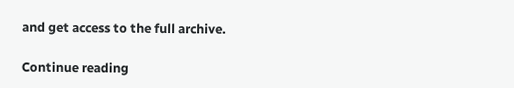and get access to the full archive.

Continue reading